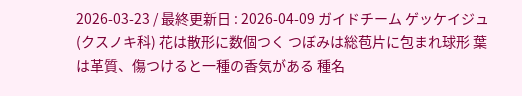2026-03-23 / 最終更新日 : 2026-04-09 ガイドチーム ゲッケイジュ(クスノキ科) 花は散形に数個つく つぼみは総苞片に包まれ球形 葉は革質、傷つけると一種の香気がある 種名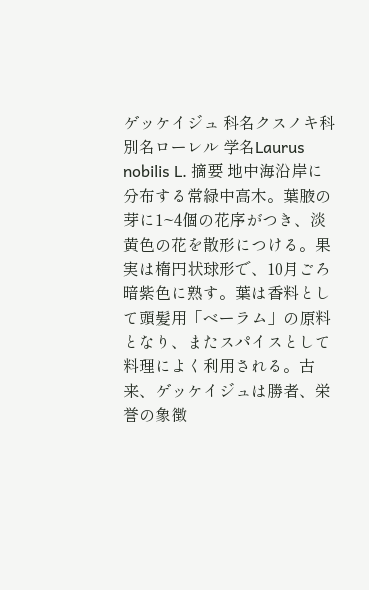ゲッケイジュ 科名クスノキ科 別名ローレル 学名Laurus nobilis L. 摘要 地中海沿岸に分布する常緑中高木。葉腋の芽に1~4個の花序がつき、淡黄色の花を散形につける。果実は楕円状球形で、10月ごろ暗紫色に熟す。葉は香料として頭髪用「ベーラム」の原料となり、またスパイスとして料理によく利用される。古来、ゲッケイジュは勝者、栄誉の象徴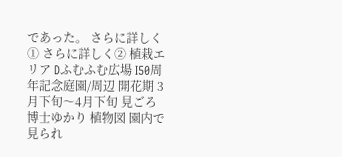であった。 さらに詳しく① さらに詳しく② 植栽エリア Dふむふむ広場 I50周年記念庭園/周辺 開花期 3月下旬〜4月下旬 見ごろ 博士ゆかり 植物図 園内で見られ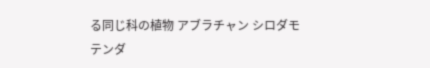る同じ科の植物 アブラチャン シロダモ テンダ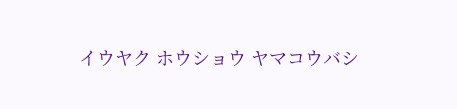イウヤク ホウショウ ヤマコウバシ